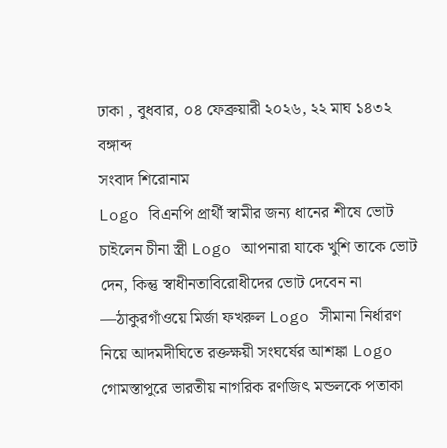ঢাকা , বুধবার, ০৪ ফেব্রুয়ারী ২০২৬, ২২ মাঘ ১৪৩২ বঙ্গাব্দ
সংবাদ শিরোনাম
Logo বিএনপি প্রার্থী স্বামীর জন্য ধানের শীষে ভোট চাইলেন চীনা স্ত্রী Logo আপনারা যাকে খুশি তাকে ভোট দেন, কিন্তু স্বাধীনতাবিরোধীদের ভোট দেবেন না —ঠাকুরগাঁওয়ে মির্জা ফখরুল Logo সীমানা নির্ধারণ নিয়ে আদমদীঘিতে রক্তক্ষয়ী সংঘর্ষের আশঙ্কা Logo গোমস্তাপুরে ভারতীয় নাগরিক রণজিৎ মন্ডলকে পতাকা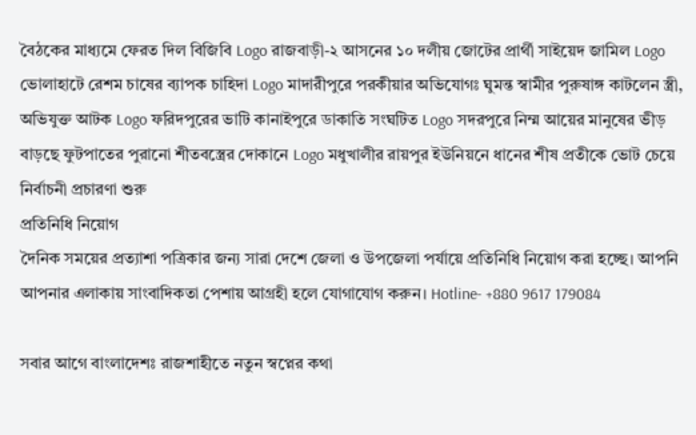বৈঠকের মাধ্যমে ফেরত দিল বিজিবি Logo রাজবাড়ী-২ আসনের ১০ দলীয় জোটের প্রার্থী সাইয়েদ জামিল Logo ভোলাহাটে রেশম চাষের ব্যাপক চাহিদা Logo মাদারীপুরে পরকীয়ার অভিযোগঃ ঘুমন্ত স্বামীর পুরুষাঙ্গ কাটলেন স্ত্রী, অভিযুক্ত আটক Logo ফরিদপুরের ভাটি কানাইপুরে ডাকাতি সংঘটিত Logo সদরপুরে নিম্ম আয়ের মানুষের ভীড় বাড়ছে ফুটপাতের পুরানো শীতবস্ত্রের দোকানে Logo মধুখালীর রায়পুর ইউনিয়নে ধানের শীষ প্রতীকে ভোট চেয়ে নির্বাচনী প্রচারণা শুরু
প্রতিনিধি নিয়োগ
দৈনিক সময়ের প্রত্যাশা পত্রিকার জন্য সারা দেশে জেলা ও উপজেলা পর্যায়ে প্রতিনিধি নিয়োগ করা হচ্ছে। আপনি আপনার এলাকায় সাংবাদিকতা পেশায় আগ্রহী হলে যোগাযোগ করুন। Hotline- +880 9617 179084

সবার আগে বাংলাদেশঃ রাজশাহীতে নতুন স্বপ্নের কথা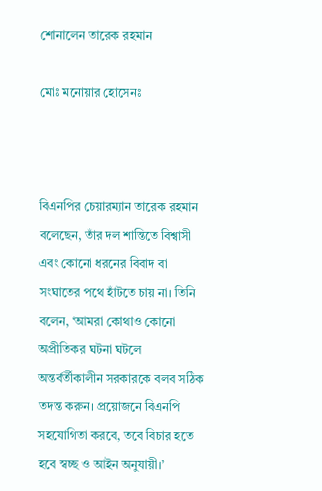শোনালেন তারেক রহমান

মোঃ মনোয়ার হোসেনঃ



বিএনপির চেয়ারম্যান তারেক রহমান বলেছেন, তাঁর দল শান্তিতে বিশ্বাসী এবং কোনো ধরনের বিবাদ বা সংঘাতের পথে হাঁটতে চায় না। তিনি বলেন, ‘আমরা কোথাও কোনো অপ্রীতিকর ঘটনা ঘটলে অন্তর্বর্তীকালীন সরকারকে বলব সঠিক তদন্ত করুন। প্রয়োজনে বিএনপি সহযোগিতা করবে, তবে বিচার হতে হবে স্বচ্ছ ও আইন অনুযায়ী।’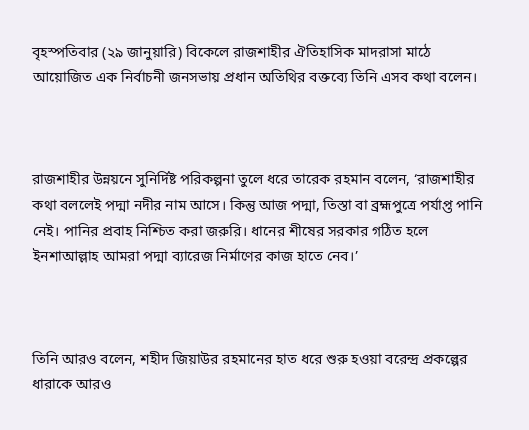বৃহস্পতিবার (২৯ জানুয়ারি) বিকেলে রাজশাহীর ঐতিহাসিক মাদরাসা মাঠে আয়োজিত এক নির্বাচনী জনসভায় প্রধান অতিথির বক্তব্যে তিনি এসব কথা বলেন।



রাজশাহীর উন্নয়নে সুনির্দিষ্ট পরিকল্পনা তুলে ধরে তারেক রহমান বলেন, ‘রাজশাহীর কথা বললেই পদ্মা নদীর নাম আসে। কিন্তু আজ পদ্মা, তিস্তা বা ব্রহ্মপুত্রে পর্যাপ্ত পানি নেই। পানির প্রবাহ নিশ্চিত করা জরুরি। ধানের শীষের সরকার গঠিত হলে ইনশাআল্লাহ আমরা পদ্মা ব্যারেজ নির্মাণের কাজ হাতে নেব।’



তিনি আরও বলেন, শহীদ জিয়াউর রহমানের হাত ধরে শুরু হওয়া বরেন্দ্র প্রকল্পের ধারাকে আরও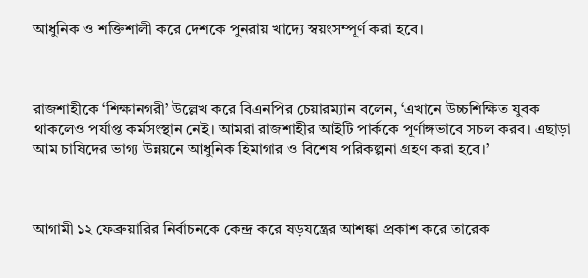আধুনিক ও শক্তিশালী করে দেশকে পুনরায় খাদ্যে স্বয়ংসম্পূর্ণ করা হবে।



রাজশাহীকে ‘শিক্ষানগরী’ উল্লেখ করে বিএনপির চেয়ারম্যান বলেন, ‘এখানে উচ্চশিক্ষিত যুবক থাকলেও পর্যাপ্ত কর্মসংস্থান নেই। আমরা রাজশাহীর আইটি পার্ককে পূর্ণাঙ্গভাবে সচল করব। এছাড়া আম চাষিদের ভাগ্য উন্নয়নে আধুনিক হিমাগার ও বিশেষ পরিকল্পনা গ্রহণ করা হবে।’



আগামী ১২ ফেব্রুয়ারির নির্বাচনকে কেন্দ্র করে ষড়যন্ত্রের আশঙ্কা প্রকাশ করে তারেক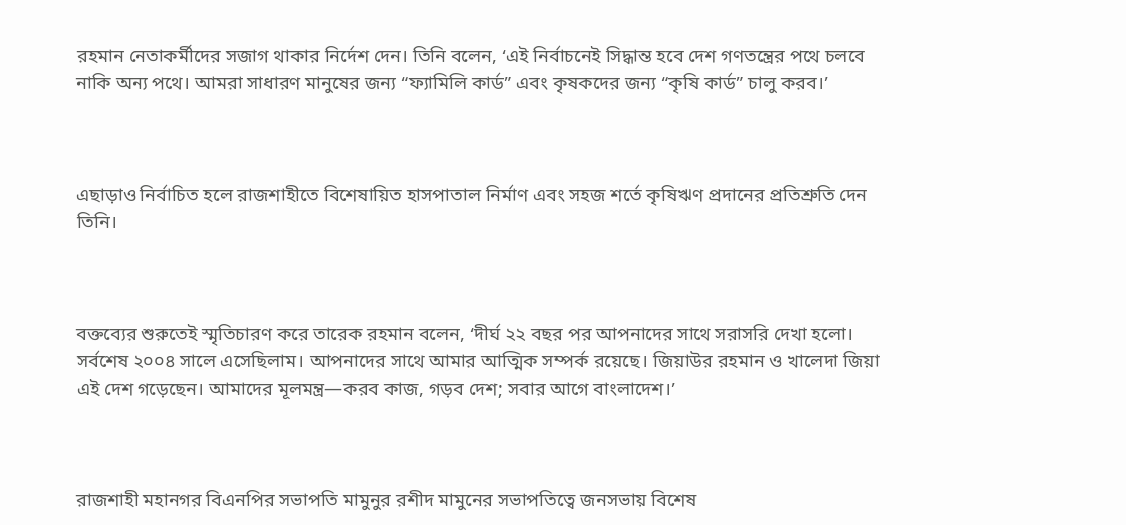রহমান নেতাকর্মীদের সজাগ থাকার নির্দেশ দেন। তিনি বলেন, ‘এই নির্বাচনেই সিদ্ধান্ত হবে দেশ গণতন্ত্রের পথে চলবে নাকি অন্য পথে। আমরা সাধারণ মানুষের জন্য “ফ্যামিলি কার্ড” এবং কৃষকদের জন্য “কৃষি কার্ড” চালু করব।’



এছাড়াও নির্বাচিত হলে রাজশাহীতে বিশেষায়িত হাসপাতাল নির্মাণ এবং সহজ শর্তে কৃষিঋণ প্রদানের প্রতিশ্রুতি দেন তিনি।



বক্তব্যের শুরুতেই স্মৃতিচারণ করে তারেক রহমান বলেন, ‘দীর্ঘ ২২ বছর পর আপনাদের সাথে সরাসরি দেখা হলো। সর্বশেষ ২০০৪ সালে এসেছিলাম। আপনাদের সাথে আমার আত্মিক সম্পর্ক রয়েছে। জিয়াউর রহমান ও খালেদা জিয়া এই দেশ গড়েছেন। আমাদের মূলমন্ত্র—করব কাজ, গড়ব দেশ; সবার আগে বাংলাদেশ।’



রাজশাহী মহানগর বিএনপির সভাপতি মামুনুর রশীদ মামুনের সভাপতিত্বে জনসভায় বিশেষ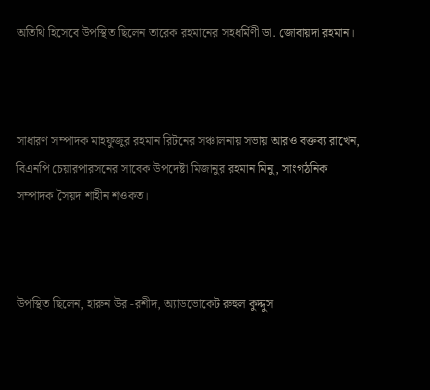অতিথি হিসেবে উপস্থিত ছিলেন তারেক রহমানের সহধর্মিণী ডা. জোবায়দা রহমান।



সাধারণ সম্পাদক মাহফুজুর রহমান রিটনের সঞ্চালনায় সভায় আরও বক্তব্য রাখেন, বিএনপি চেয়ারপারসনের সাবেক উপদেষ্টা মিজানুর রহমান মিনু, সাংগঠনিক সম্পাদক সৈয়দ শাহীন শওকত।



উপস্থিত ছিলেন, হারুন উর -রশীদ, অ্যাডভোকেট রুহুল কুদ্দুস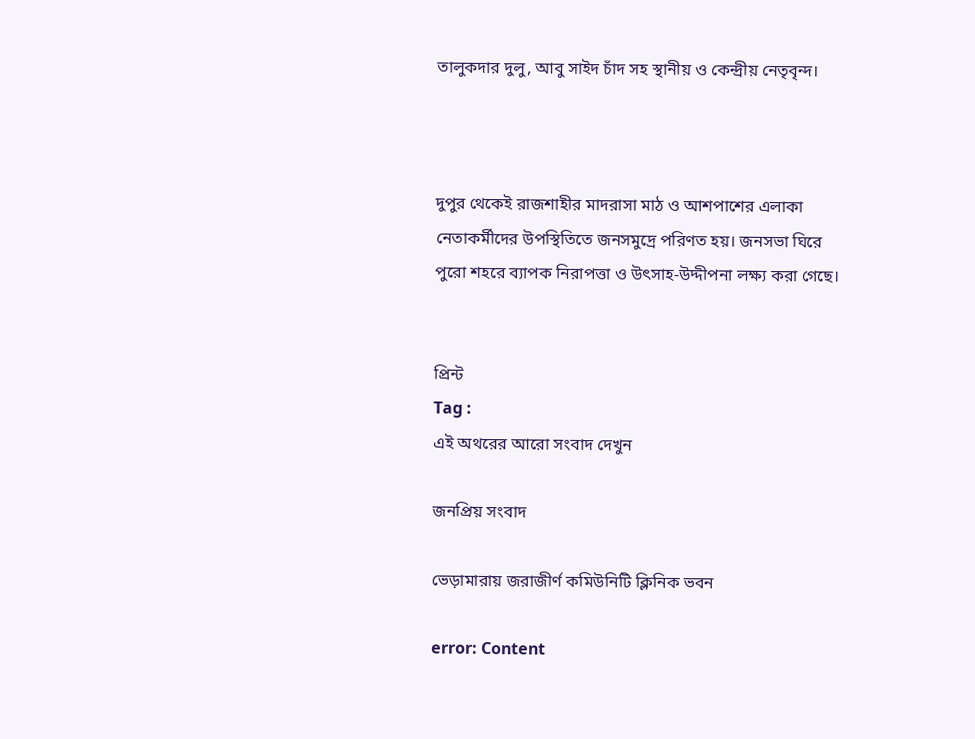তালুকদার দুলু, আবু সাইদ চাঁদ সহ স্থানীয় ও কেন্দ্রীয় নেতৃবৃন্দ।



দুপুর থেকেই রাজশাহীর মাদরাসা মাঠ ও আশপাশের এলাকা নেতাকর্মীদের উপস্থিতিতে জনসমুদ্রে পরিণত হয়। জনসভা ঘিরে পুরো শহরে ব্যাপক নিরাপত্তা ও উৎসাহ-উদ্দীপনা লক্ষ্য করা গেছে।


প্রিন্ট
Tag :
এই অথরের আরো সংবাদ দেখুন

জনপ্রিয় সংবাদ

ভেড়ামারায় জরাজীর্ণ কমিউনিটি ক্লিনিক ভবন

error: Content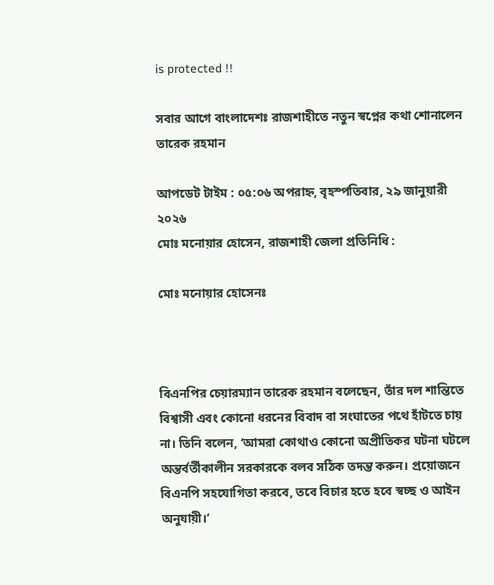is protected !!

সবার আগে বাংলাদেশঃ রাজশাহীতে নতুন স্বপ্নের কথা শোনালেন তারেক রহমান

আপডেট টাইম : ০৫:০৬ অপরাহ্ন, বৃহস্পতিবার, ২৯ জানুয়ারী ২০২৬
মোঃ মনোয়ার হোসেন, রাজশাহী জেলা প্রতিনিধি :

মোঃ মনোয়ার হোসেনঃ



বিএনপির চেয়ারম্যান তারেক রহমান বলেছেন, তাঁর দল শান্তিতে বিশ্বাসী এবং কোনো ধরনের বিবাদ বা সংঘাতের পথে হাঁটতে চায় না। তিনি বলেন, ‘আমরা কোথাও কোনো অপ্রীতিকর ঘটনা ঘটলে অন্তর্বর্তীকালীন সরকারকে বলব সঠিক তদন্ত করুন। প্রয়োজনে বিএনপি সহযোগিতা করবে, তবে বিচার হতে হবে স্বচ্ছ ও আইন অনুযায়ী।’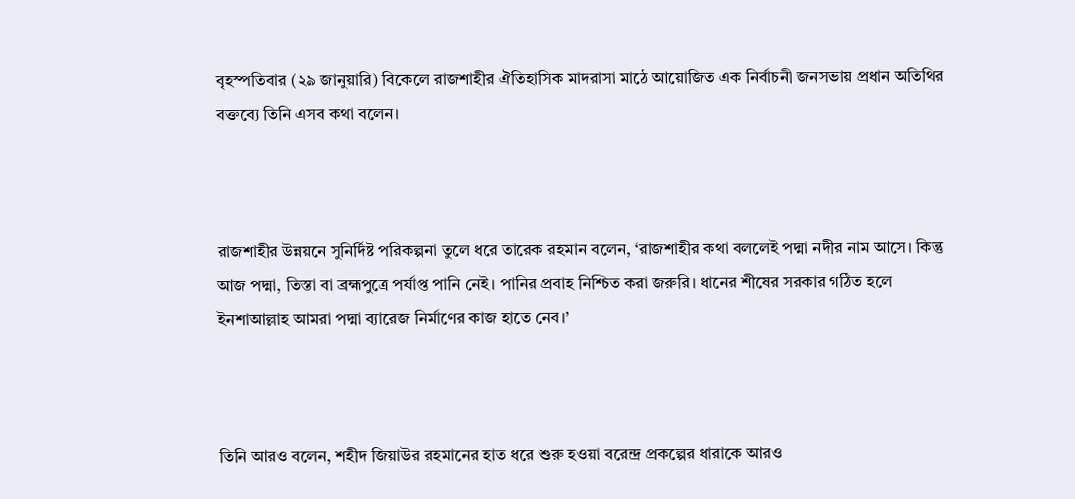বৃহস্পতিবার (২৯ জানুয়ারি) বিকেলে রাজশাহীর ঐতিহাসিক মাদরাসা মাঠে আয়োজিত এক নির্বাচনী জনসভায় প্রধান অতিথির বক্তব্যে তিনি এসব কথা বলেন।



রাজশাহীর উন্নয়নে সুনির্দিষ্ট পরিকল্পনা তুলে ধরে তারেক রহমান বলেন, ‘রাজশাহীর কথা বললেই পদ্মা নদীর নাম আসে। কিন্তু আজ পদ্মা, তিস্তা বা ব্রহ্মপুত্রে পর্যাপ্ত পানি নেই। পানির প্রবাহ নিশ্চিত করা জরুরি। ধানের শীষের সরকার গঠিত হলে ইনশাআল্লাহ আমরা পদ্মা ব্যারেজ নির্মাণের কাজ হাতে নেব।’



তিনি আরও বলেন, শহীদ জিয়াউর রহমানের হাত ধরে শুরু হওয়া বরেন্দ্র প্রকল্পের ধারাকে আরও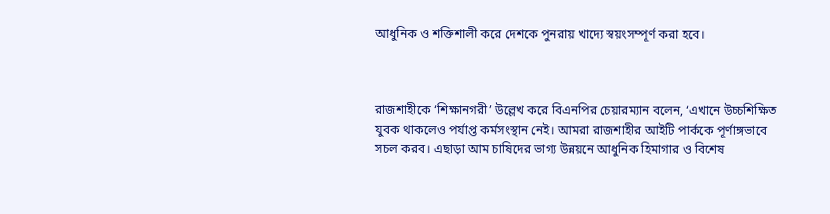আধুনিক ও শক্তিশালী করে দেশকে পুনরায় খাদ্যে স্বয়ংসম্পূর্ণ করা হবে।



রাজশাহীকে ‘শিক্ষানগরী’ উল্লেখ করে বিএনপির চেয়ারম্যান বলেন, ‘এখানে উচ্চশিক্ষিত যুবক থাকলেও পর্যাপ্ত কর্মসংস্থান নেই। আমরা রাজশাহীর আইটি পার্ককে পূর্ণাঙ্গভাবে সচল করব। এছাড়া আম চাষিদের ভাগ্য উন্নয়নে আধুনিক হিমাগার ও বিশেষ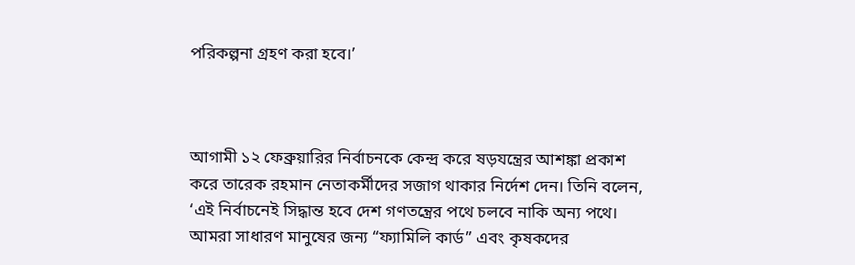পরিকল্পনা গ্রহণ করা হবে।’



আগামী ১২ ফেব্রুয়ারির নির্বাচনকে কেন্দ্র করে ষড়যন্ত্রের আশঙ্কা প্রকাশ করে তারেক রহমান নেতাকর্মীদের সজাগ থাকার নির্দেশ দেন। তিনি বলেন, ‘এই নির্বাচনেই সিদ্ধান্ত হবে দেশ গণতন্ত্রের পথে চলবে নাকি অন্য পথে। আমরা সাধারণ মানুষের জন্য “ফ্যামিলি কার্ড” এবং কৃষকদের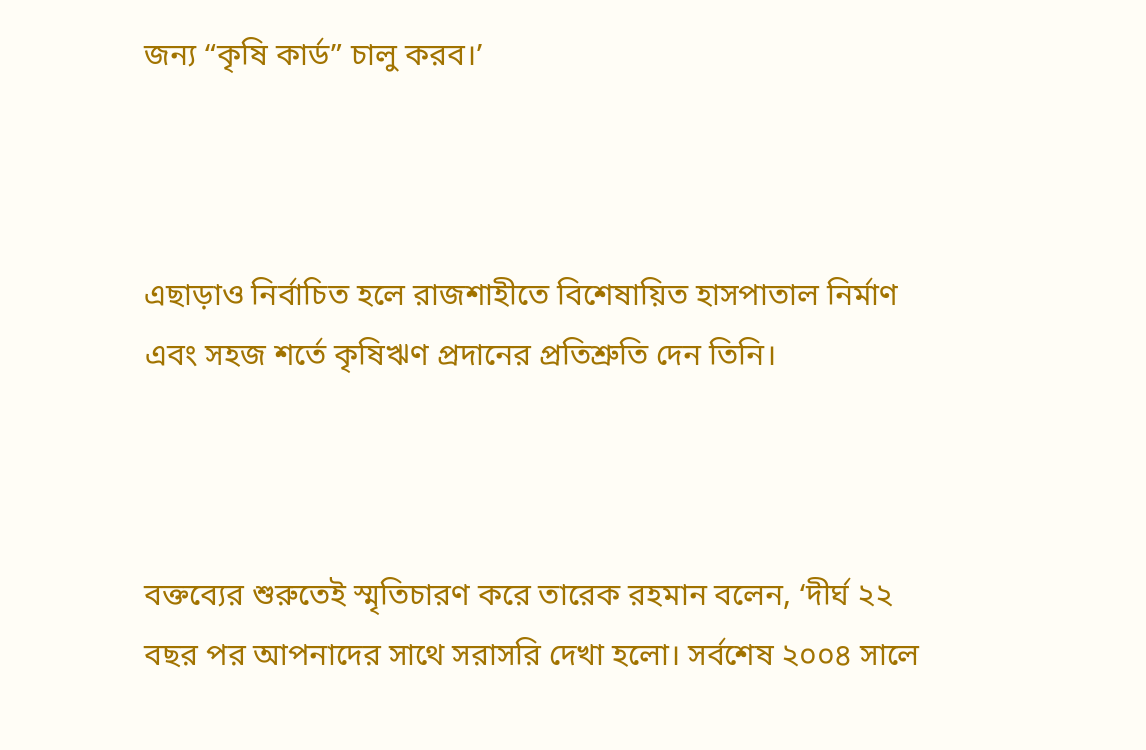জন্য “কৃষি কার্ড” চালু করব।’



এছাড়াও নির্বাচিত হলে রাজশাহীতে বিশেষায়িত হাসপাতাল নির্মাণ এবং সহজ শর্তে কৃষিঋণ প্রদানের প্রতিশ্রুতি দেন তিনি।



বক্তব্যের শুরুতেই স্মৃতিচারণ করে তারেক রহমান বলেন, ‘দীর্ঘ ২২ বছর পর আপনাদের সাথে সরাসরি দেখা হলো। সর্বশেষ ২০০৪ সালে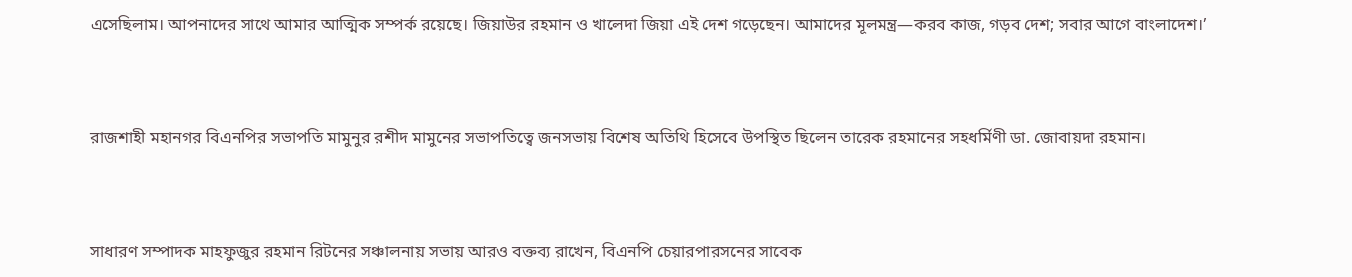এসেছিলাম। আপনাদের সাথে আমার আত্মিক সম্পর্ক রয়েছে। জিয়াউর রহমান ও খালেদা জিয়া এই দেশ গড়েছেন। আমাদের মূলমন্ত্র—করব কাজ, গড়ব দেশ; সবার আগে বাংলাদেশ।’



রাজশাহী মহানগর বিএনপির সভাপতি মামুনুর রশীদ মামুনের সভাপতিত্বে জনসভায় বিশেষ অতিথি হিসেবে উপস্থিত ছিলেন তারেক রহমানের সহধর্মিণী ডা. জোবায়দা রহমান।



সাধারণ সম্পাদক মাহফুজুর রহমান রিটনের সঞ্চালনায় সভায় আরও বক্তব্য রাখেন, বিএনপি চেয়ারপারসনের সাবেক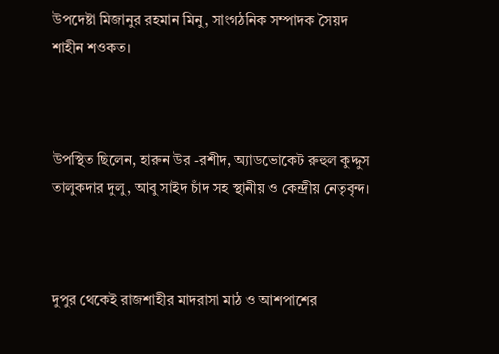উপদেষ্টা মিজানুর রহমান মিনু, সাংগঠনিক সম্পাদক সৈয়দ শাহীন শওকত।



উপস্থিত ছিলেন, হারুন উর -রশীদ, অ্যাডভোকেট রুহুল কুদ্দুস তালুকদার দুলু, আবু সাইদ চাঁদ সহ স্থানীয় ও কেন্দ্রীয় নেতৃবৃন্দ।



দুপুর থেকেই রাজশাহীর মাদরাসা মাঠ ও আশপাশের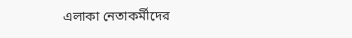এলাকা নেতাকর্মীদের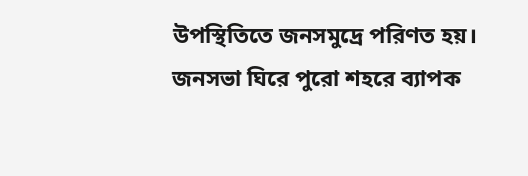উপস্থিতিতে জনসমুদ্রে পরিণত হয়। জনসভা ঘিরে পুরো শহরে ব্যাপক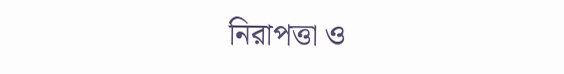নিরাপত্তা ও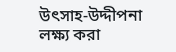উৎসাহ-উদ্দীপনা লক্ষ্য করা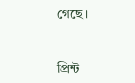গেছে।


প্রিন্ট